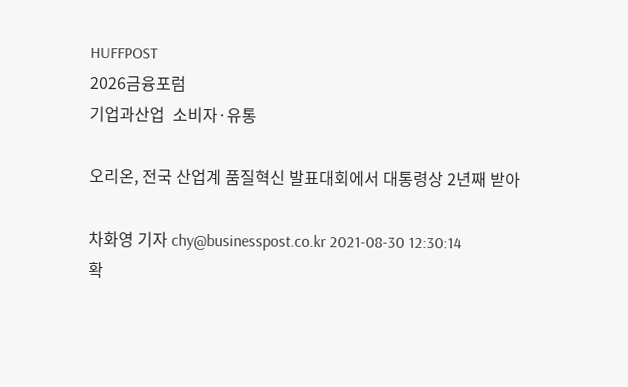HUFFPOST
2026금융포럼
기업과산업  소비자·유통

오리온, 전국 산업계 품질혁신 발표대회에서 대통령상 2년째 받아

차화영 기자 chy@businesspost.co.kr 2021-08-30 12:30:14
확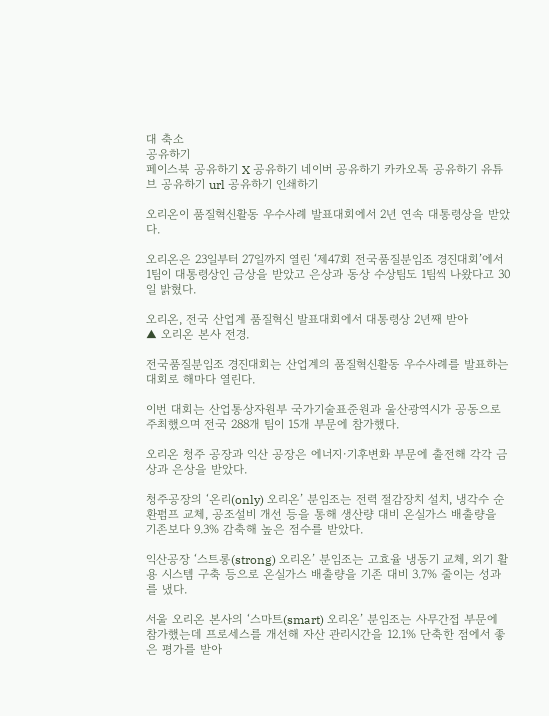대 축소
공유하기
페이스북 공유하기 X 공유하기 네이버 공유하기 카카오톡 공유하기 유튜브 공유하기 url 공유하기 인쇄하기

오리온이 품질혁신활동 우수사례 발표대회에서 2년 연속 대통령상을 받았다.

오리온은 23일부터 27일까지 열린 ‘제47회 전국품질분임조 경진대회’에서 1팀이 대통령상인 금상을 받았고 은상과 동상 수상팀도 1팀씩 나왔다고 30일 밝혔다.

오리온, 전국 산업계 품질혁신 발표대회에서 대통령상 2년째 받아
▲ 오리온 본사 전경.

전국품질분임조 경진대회는 산업계의 품질혁신활동 우수사례를 발표하는 대회로 해마다 열린다.

이번 대회는 산업통상자원부 국가기술표준원과 울산광역시가 공동으로 주최했으며 전국 288개 팀이 15개 부문에 참가했다.

오리온 청주 공장과 익산 공장은 에너지∙기후변화 부문에 출전해 각각 금상과 은상을 받았다.

청주공장의 ‘온리(only) 오리온’ 분임조는 전력 절감장치 설치, 냉각수 순환펌프 교체, 공조설비 개선 등을 통해 생산량 대비 온실가스 배출량을 기존보다 9.3% 감축해 높은 점수를 받았다.

익산공장 ‘스트롱(strong) 오리온’ 분임조는 고효율 냉동기 교체, 외기 활용 시스템 구축 등으로 온실가스 배출량을 기존 대비 3.7% 줄이는 성과를 냈다.

서울 오리온 본사의 ‘스마트(smart) 오리온’ 분임조는 사무간접 부문에 참가했는데 프로세스를 개선해 자산 관리시간을 12.1% 단축한 점에서 좋은 평가를 받아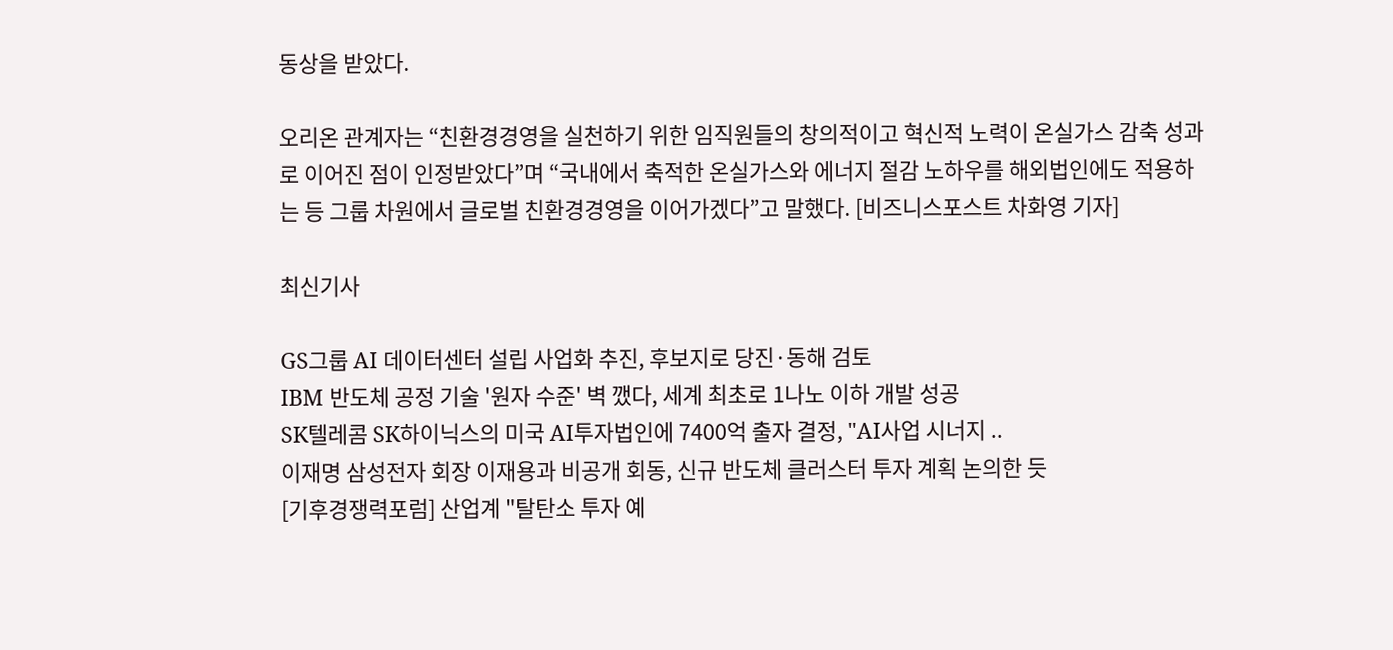동상을 받았다.

오리온 관계자는 “친환경경영을 실천하기 위한 임직원들의 창의적이고 혁신적 노력이 온실가스 감축 성과로 이어진 점이 인정받았다”며 “국내에서 축적한 온실가스와 에너지 절감 노하우를 해외법인에도 적용하는 등 그룹 차원에서 글로벌 친환경경영을 이어가겠다”고 말했다. [비즈니스포스트 차화영 기자]

최신기사

GS그룹 AI 데이터센터 설립 사업화 추진, 후보지로 당진·동해 검토
IBM 반도체 공정 기술 '원자 수준' 벽 깼다, 세계 최초로 1나노 이하 개발 성공
SK텔레콤 SK하이닉스의 미국 AI투자법인에 7400억 출자 결정, "AI사업 시너지 ..
이재명 삼성전자 회장 이재용과 비공개 회동, 신규 반도체 클러스터 투자 계획 논의한 듯
[기후경쟁력포럼] 산업계 "탈탄소 투자 예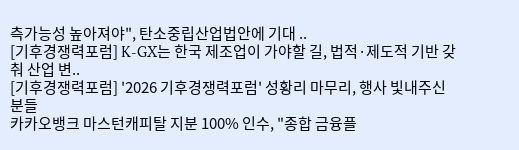측가능성 높아져야", 탄소중립산업법안에 기대 ..
[기후경쟁력포럼] K-GX는 한국 제조업이 가야할 길, 법적·제도적 기반 갖춰 산업 변..
[기후경쟁력포럼] '2026 기후경쟁력포럼' 성황리 마무리, 행사 빛내주신 분들
카카오뱅크 마스턴캐피탈 지분 100% 인수, "종합 금융플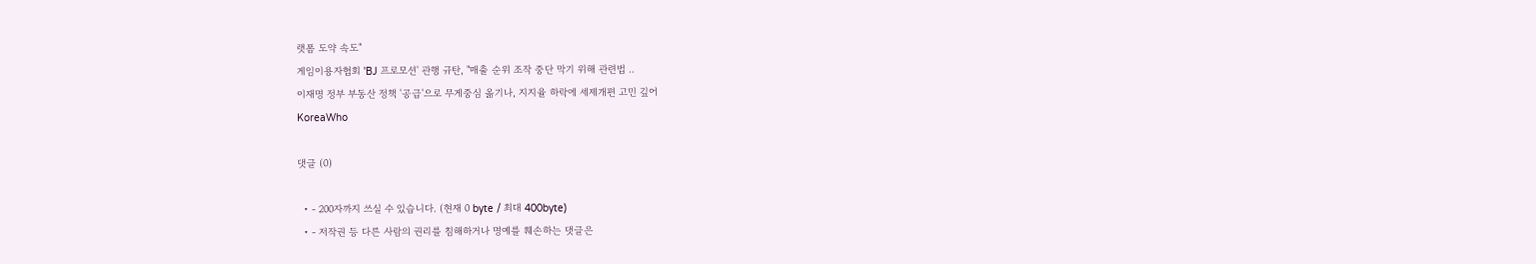랫폼 도약 속도"
게임이용자협회 'BJ 프로모션' 관행 규탄, "매출 순위 조작 중단 막기 위해 관련법 ..
이재명 정부 부동산 정책 '공급'으로 무게중심 옮기나, 지지율 하락에 세제개편 고민 깊어
KoreaWho

댓글 (0)

  • - 200자까지 쓰실 수 있습니다. (현재 0 byte / 최대 400byte)
  • - 저작권 등 다른 사람의 권리를 침해하거나 명예를 훼손하는 댓글은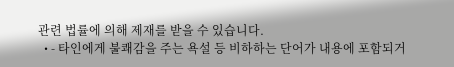관련 법률에 의해 제재를 받을 수 있습니다.
  • - 타인에게 불쾌감을 주는 욕설 등 비하하는 단어가 내용에 포함되거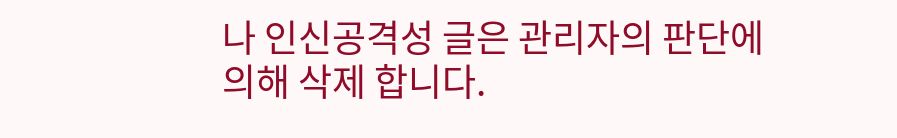나 인신공격성 글은 관리자의 판단에 의해 삭제 합니다.